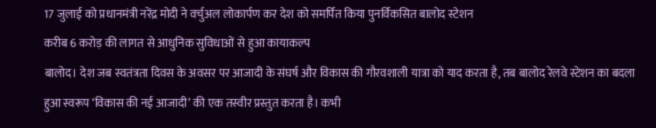17 जुलाई को प्रधानमंत्री नरेंद्र मोदी ने वर्चुअल लोकार्पण कर देश को समर्पित किया पुनर्विकसित बालोद स्टेशन
करीब 6 करोड़ की लागत से आधुनिक सुविधाओं से हुआ कायाकल्प
बालोद। देश जब स्वतंत्रता दिवस के अवसर पर आजादी के संघर्ष और विकास की गौरवशाली यात्रा को याद करता है, तब बालोद रेलवे स्टेशन का बदला हुआ स्वरूप ‘विकास की नई आजादी’ की एक तस्वीर प्रस्तुत करता है। कभी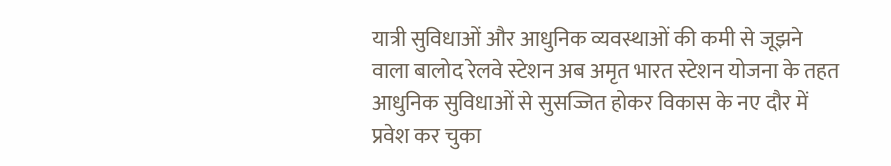यात्री सुविधाओं और आधुनिक व्यवस्थाओं की कमी से जूझने वाला बालोद रेलवे स्टेशन अब अमृत भारत स्टेशन योजना के तहत आधुनिक सुविधाओं से सुसज्जित होकर विकास के नए दौर में प्रवेश कर चुका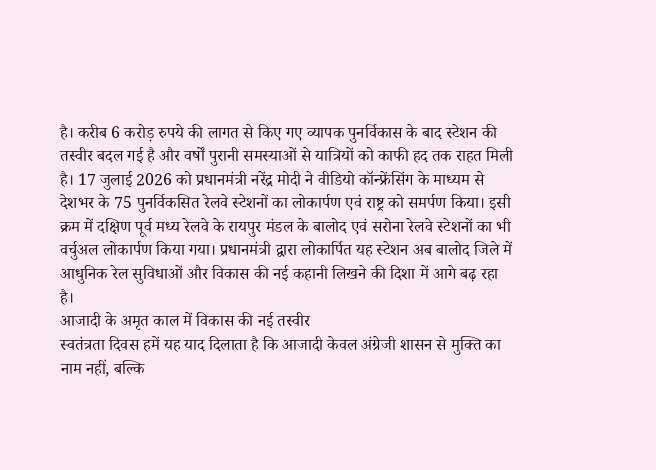है। करीब 6 करोड़ रुपये की लागत से किए गए व्यापक पुनर्विकास के बाद स्टेशन की तस्वीर बदल गई है और वर्षों पुरानी समस्याओं से यात्रियों को काफी हद तक राहत मिली है। 17 जुलाई 2026 को प्रधानमंत्री नरेंद्र मोदी ने वीडियो कॉन्फ्रेंसिंग के माध्यम से देशभर के 75 पुनर्विकसित रेलवे स्टेशनों का लोकार्पण एवं राष्ट्र को समर्पण किया। इसी क्रम में दक्षिण पूर्व मध्य रेलवे के रायपुर मंडल के बालोद एवं सरोना रेलवे स्टेशनों का भी वर्चुअल लोकार्पण किया गया। प्रधानमंत्री द्वारा लोकार्पित यह स्टेशन अब बालोद जिले में आधुनिक रेल सुविधाओं और विकास की नई कहानी लिखने की दिशा में आगे बढ़ रहा है।
आजादी के अमृत काल में विकास की नई तस्वीर
स्वतंत्रता दिवस हमें यह याद दिलाता है कि आजादी केवल अंग्रेजी शासन से मुक्ति का नाम नहीं, बल्कि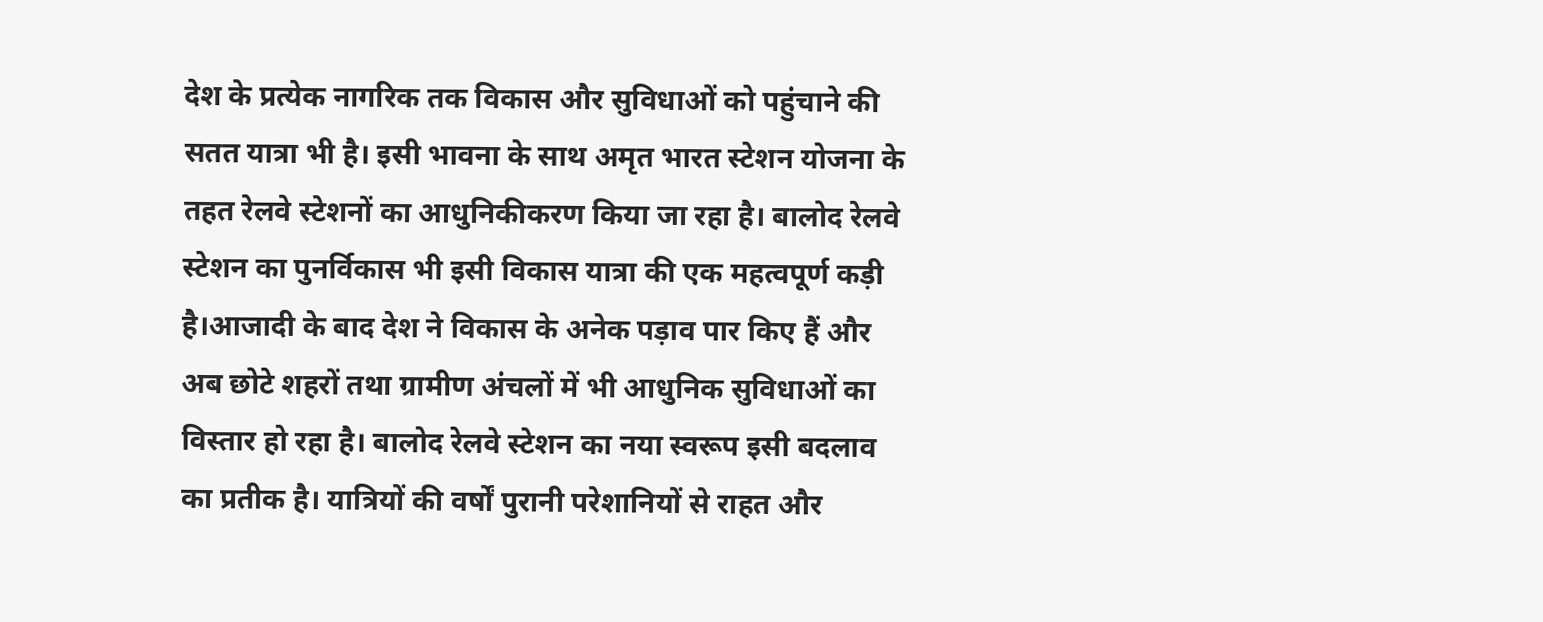देश के प्रत्येक नागरिक तक विकास और सुविधाओं को पहुंचाने की सतत यात्रा भी है। इसी भावना के साथ अमृत भारत स्टेशन योजना के तहत रेलवे स्टेशनों का आधुनिकीकरण किया जा रहा है। बालोद रेलवे स्टेशन का पुनर्विकास भी इसी विकास यात्रा की एक महत्वपूर्ण कड़ी है।आजादी के बाद देश ने विकास के अनेक पड़ाव पार किए हैं और अब छोटे शहरों तथा ग्रामीण अंचलों में भी आधुनिक सुविधाओं का विस्तार हो रहा है। बालोद रेलवे स्टेशन का नया स्वरूप इसी बदलाव का प्रतीक है। यात्रियों की वर्षों पुरानी परेशानियों से राहत और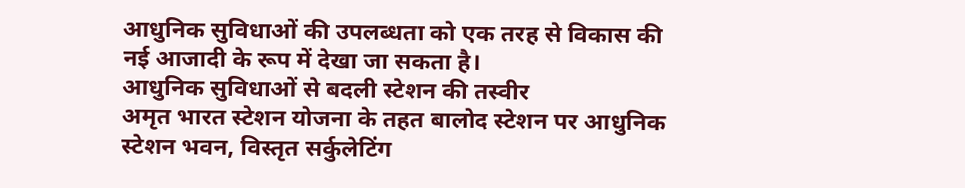आधुनिक सुविधाओं की उपलब्धता को एक तरह से विकास की नई आजादी के रूप में देखा जा सकता है।
आधुनिक सुविधाओं से बदली स्टेशन की तस्वीर
अमृत भारत स्टेशन योजना के तहत बालोद स्टेशन पर आधुनिक स्टेशन भवन, विस्तृत सर्कुलेटिंग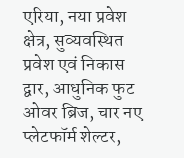एरिया, नया प्रवेश क्षेत्र, सुव्यवस्थित प्रवेश एवं निकास द्वार, आधुनिक फुट ओवर ब्रिज, चार नए प्लेटफॉर्म शेल्टर,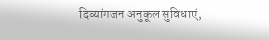दिव्यांगजन अनुकूल सुविधाएं,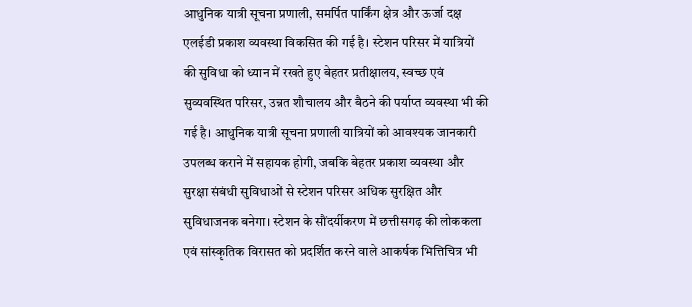आधुनिक यात्री सूचना प्रणाली, समर्पित पार्किंग क्षेत्र और ऊर्जा दक्ष एलईडी प्रकाश व्यवस्था विकसित की गई है। स्टेशन परिसर में यात्रियों की सुविधा को ध्यान में रखते हुए बेहतर प्रतीक्षालय, स्वच्छ एवं सुव्यवस्थित परिसर, उन्नत शौचालय और बैठने की पर्याप्त व्यवस्था भी की गई है। आधुनिक यात्री सूचना प्रणाली यात्रियों को आवश्यक जानकारी उपलब्ध कराने में सहायक होगी, जबकि बेहतर प्रकाश व्यवस्था और सुरक्षा संबंधी सुविधाओं से स्टेशन परिसर अधिक सुरक्षित और सुविधाजनक बनेगा। स्टेशन के सौंदर्यीकरण में छत्तीसगढ़ की लोककला एवं सांस्कृतिक विरासत को प्रदर्शित करने वाले आकर्षक भित्तिचित्र भी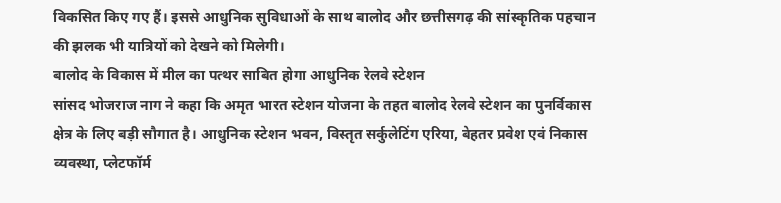विकसित किए गए हैं। इससे आधुनिक सुविधाओं के साथ बालोद और छत्तीसगढ़ की सांस्कृतिक पहचान की झलक भी यात्रियों को देखने को मिलेगी।
बालोद के विकास में मील का पत्थर साबित होगा आधुनिक रेलवे स्टेशन
सांसद भोजराज नाग ने कहा कि अमृत भारत स्टेशन योजना के तहत बालोद रेलवे स्टेशन का पुनर्विकास क्षेत्र के लिए बड़ी सौगात है। आधुनिक स्टेशन भवन, विस्तृत सर्कुलेटिंग एरिया, बेहतर प्रवेश एवं निकास व्यवस्था, प्लेटफॉर्म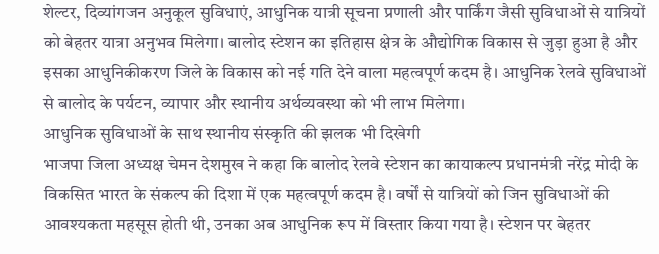शेल्टर, दिव्यांगजन अनुकूल सुविधाएं, आधुनिक यात्री सूचना प्रणाली और पार्किंग जैसी सुविधाओं से यात्रियों को बेहतर यात्रा अनुभव मिलेगा। बालोद स्टेशन का इतिहास क्षेत्र के औद्योगिक विकास से जुड़ा हुआ है और इसका आधुनिकीकरण जिले के विकास को नई गति देने वाला महत्वपूर्ण कदम है। आधुनिक रेलवे सुविधाओं से बालोद के पर्यटन, व्यापार और स्थानीय अर्थव्यवस्था को भी लाभ मिलेगा।
आधुनिक सुविधाओं के साथ स्थानीय संस्कृति की झलक भी दिखेगी
भाजपा जिला अध्यक्ष चेमन देशमुख ने कहा कि बालोद रेलवे स्टेशन का कायाकल्प प्रधानमंत्री नरेंद्र मोदी के विकसित भारत के संकल्प की दिशा में एक महत्वपूर्ण कदम है। वर्षों से यात्रियों को जिन सुविधाओं की आवश्यकता महसूस होती थी, उनका अब आधुनिक रूप में विस्तार किया गया है। स्टेशन पर बेहतर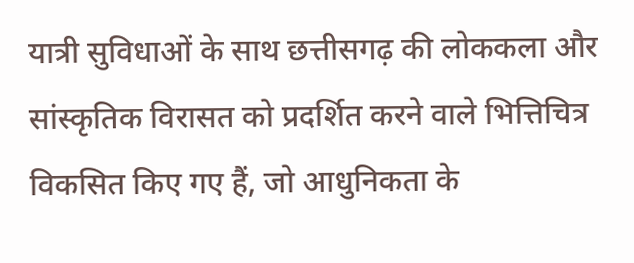यात्री सुविधाओं के साथ छत्तीसगढ़ की लोककला और सांस्कृतिक विरासत को प्रदर्शित करने वाले भित्तिचित्र विकसित किए गए हैं, जो आधुनिकता के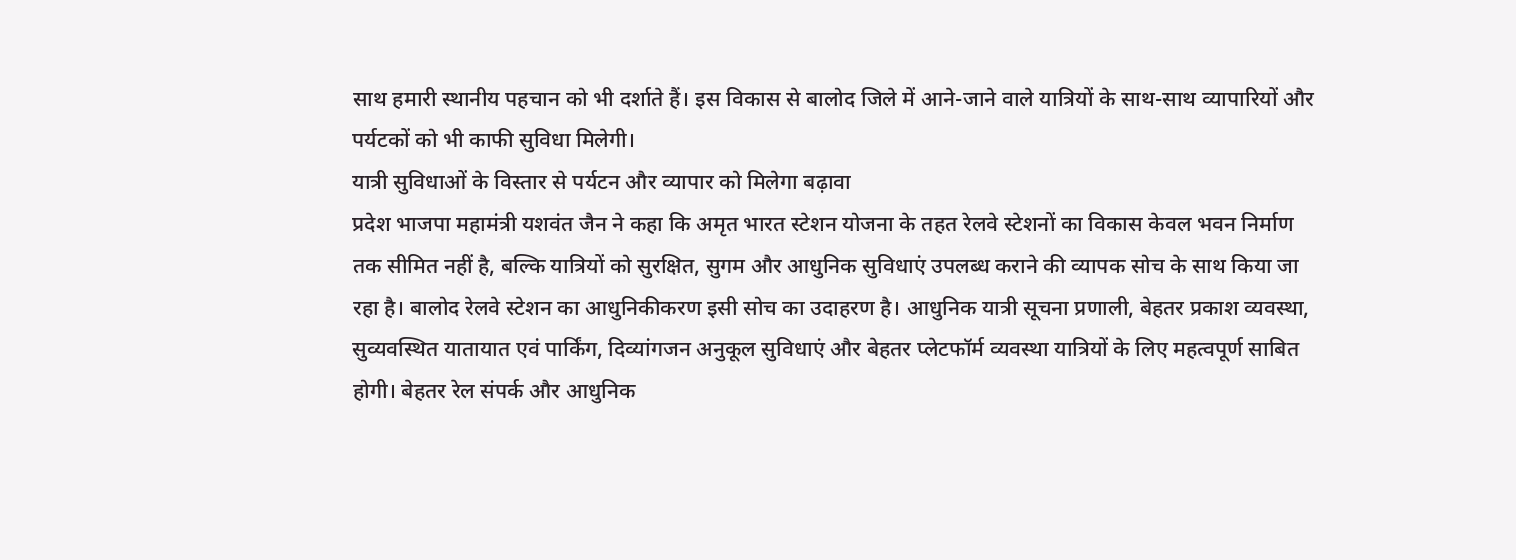साथ हमारी स्थानीय पहचान को भी दर्शाते हैं। इस विकास से बालोद जिले में आने-जाने वाले यात्रियों के साथ-साथ व्यापारियों और पर्यटकों को भी काफी सुविधा मिलेगी।
यात्री सुविधाओं के विस्तार से पर्यटन और व्यापार को मिलेगा बढ़ावा
प्रदेश भाजपा महामंत्री यशवंत जैन ने कहा कि अमृत भारत स्टेशन योजना के तहत रेलवे स्टेशनों का विकास केवल भवन निर्माण तक सीमित नहीं है, बल्कि यात्रियों को सुरक्षित, सुगम और आधुनिक सुविधाएं उपलब्ध कराने की व्यापक सोच के साथ किया जा रहा है। बालोद रेलवे स्टेशन का आधुनिकीकरण इसी सोच का उदाहरण है। आधुनिक यात्री सूचना प्रणाली, बेहतर प्रकाश व्यवस्था, सुव्यवस्थित यातायात एवं पार्किंग, दिव्यांगजन अनुकूल सुविधाएं और बेहतर प्लेटफॉर्म व्यवस्था यात्रियों के लिए महत्वपूर्ण साबित होगी। बेहतर रेल संपर्क और आधुनिक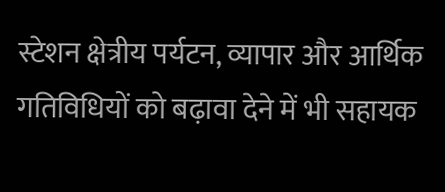स्टेशन क्षेत्रीय पर्यटन, व्यापार और आर्थिक गतिविधियों को बढ़ावा देने में भी सहायक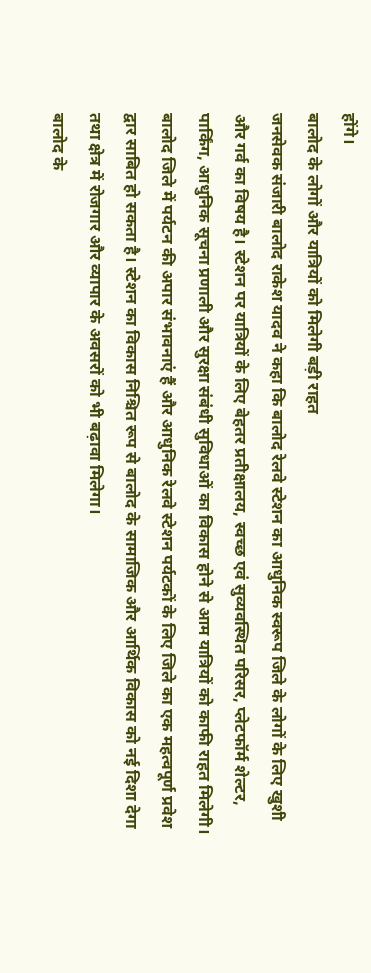होंगे।
बालोद के लोगों और यात्रियों को मिलेगी बड़ी राहत
जनसेवक संजारी बालोद राकेश यादव ने कहा कि बालोद रेलवे स्टेशन का आधुनिक स्वरूप जिले के लोगों के लिए खुशी और गर्व का विषय है। स्टेशन पर यात्रियों के लिए बेहतर प्रतीक्षालय, स्वच्छ एवं सुव्यवस्थित परिसर, प्लेटफॉर्म शेल्टर, पार्किंग, आधुनिक सूचना प्रणाली और सुरक्षा संबंधी सुविधाओं का विकास होने से आम यात्रियों को काफी राहत मिलेगी। बालोद जिले में पर्यटन की अपार संभावनाएं हैं और आधुनिक रेलवे स्टेशन पर्यटकों के लिए जिले का एक महत्वपूर्ण प्रवेश द्वार साबित हो सकता है। स्टेशन का विकास निश्चित रूप से बालोद के सामाजिक और आर्थिक विकास को नई दिशा देगा तथा क्षेत्र में रोजगार और व्यापार के अवसरों को भी बढ़ावा मिलेगा।
बालोद के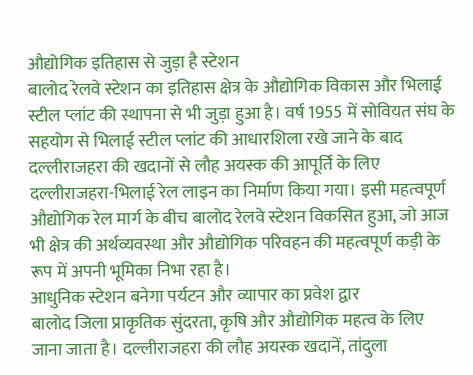औद्योगिक इतिहास से जुड़ा है स्टेशन
बालोद रेलवे स्टेशन का इतिहास क्षेत्र के औद्योगिक विकास और भिलाई स्टील प्लांट की स्थापना से भी जुड़ा हुआ है। वर्ष 1955 में सोवियत संघ के सहयोग से भिलाई स्टील प्लांट की आधारशिला रखे जाने के बाद दल्लीराजहरा की खदानों से लौह अयस्क की आपूर्ति के लिए दल्लीराजहरा-भिलाई रेल लाइन का निर्माण किया गया। इसी महत्वपूर्ण औद्योगिक रेल मार्ग के बीच बालोद रेलवे स्टेशन विकसित हुआ, जो आज भी क्षेत्र की अर्थव्यवस्था और औद्योगिक परिवहन की महत्वपूर्ण कड़ी के रूप में अपनी भूमिका निभा रहा है।
आधुनिक स्टेशन बनेगा पर्यटन और व्यापार का प्रवेश द्वार
बालोद जिला प्राकृतिक सुंदरता, कृषि और औद्योगिक महत्व के लिए जाना जाता है। दल्लीराजहरा की लौह अयस्क खदानें, तांदुला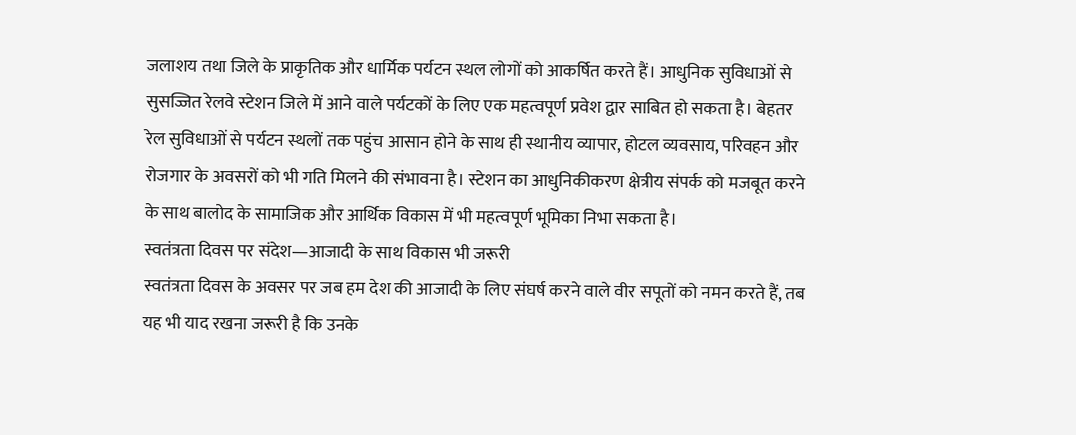जलाशय तथा जिले के प्राकृतिक और धार्मिक पर्यटन स्थल लोगों को आकर्षित करते हैं। आधुनिक सुविधाओं से सुसज्जित रेलवे स्टेशन जिले में आने वाले पर्यटकों के लिए एक महत्वपूर्ण प्रवेश द्वार साबित हो सकता है। बेहतर रेल सुविधाओं से पर्यटन स्थलों तक पहुंच आसान होने के साथ ही स्थानीय व्यापार, होटल व्यवसाय, परिवहन और रोजगार के अवसरों को भी गति मिलने की संभावना है। स्टेशन का आधुनिकीकरण क्षेत्रीय संपर्क को मजबूत करने के साथ बालोद के सामाजिक और आर्थिक विकास में भी महत्वपूर्ण भूमिका निभा सकता है।
स्वतंत्रता दिवस पर संदेश—आजादी के साथ विकास भी जरूरी
स्वतंत्रता दिवस के अवसर पर जब हम देश की आजादी के लिए संघर्ष करने वाले वीर सपूतों को नमन करते हैं, तब यह भी याद रखना जरूरी है कि उनके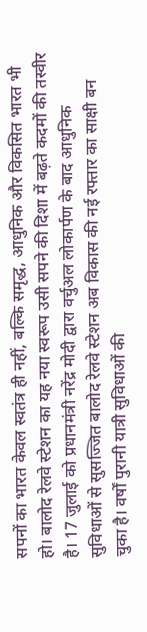सपनों का भारत केवल स्वतंत्र ही नहीं, बल्कि समृद्ध, आधुनिक और विकसित भारत भी हो। बालोद रेलवे स्टेशन का यह नया स्वरूप उसी सपने की दिशा में बढ़ते कदमों की तस्वीर है। 17 जुलाई को प्रधानमंत्री नरेंद्र मोदी द्वारा वर्चुअल लोकार्पण के बाद आधुनिक सुविधाओं से सुसज्जित बालोद रेलवे स्टेशन अब विकास की नई रफ्तार का साक्षी बन चुका है। वर्षों पुरानी यात्री सुविधाओं की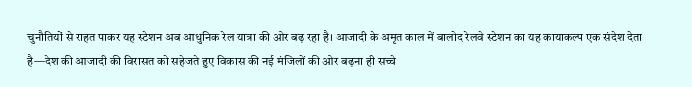चुनौतियों से राहत पाकर यह स्टेशन अब आधुनिक रेल यात्रा की ओर बढ़ रहा है। आजादी के अमृत काल में बालोद रेलवे स्टेशन का यह कायाकल्प एक संदेश देता है—देश की आजादी की विरासत को सहेजते हुए विकास की नई मंजिलों की ओर बढ़ना ही सच्चे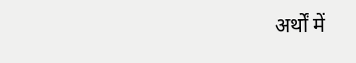अर्थों में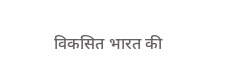विकसित भारत की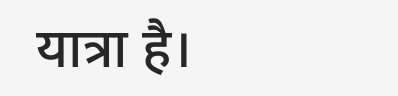यात्रा है।